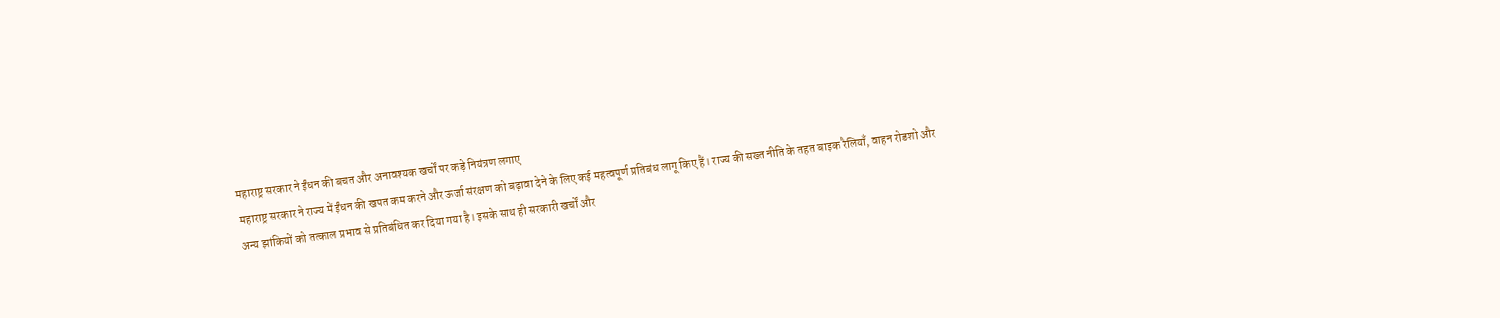महाराष्ट्र सरकार ने ईंधन की बचत और अनावश्यक खर्चों पर कड़े नियंत्रण लगाए
महाराष्ट्र सरकार ने राज्य में ईंधन की खपत कम करने और ऊर्जा संरक्षण को बढ़ावा देने के लिए कई महत्वपूर्ण प्रतिबंध लागू किए हैं। राज्य की सख्त नीति के तहत बाइक रैलियाँ, वाहन रोडशो और अन्य झांकियों को तत्काल प्रभाव से प्रतिबंधित कर दिया गया है। इसके साथ ही सरकारी खर्चों और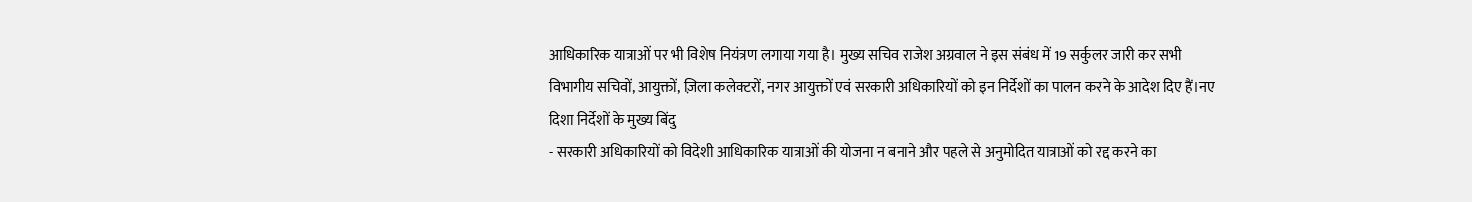आधिकारिक यात्राओं पर भी विशेष नियंत्रण लगाया गया है। मुख्य सचिव राजेश अग्रवाल ने इस संबंध में 19 सर्कुलर जारी कर सभी विभागीय सचिवों, आयुक्तों, ज़िला कलेक्टरों, नगर आयुक्तों एवं सरकारी अधिकारियों को इन निर्देशों का पालन करने के आदेश दिए हैं।नए दिशा निर्देशों के मुख्य बिंदु
- सरकारी अधिकारियों को विदेशी आधिकारिक यात्राओं की योजना न बनाने और पहले से अनुमोदित यात्राओं को रद्द करने का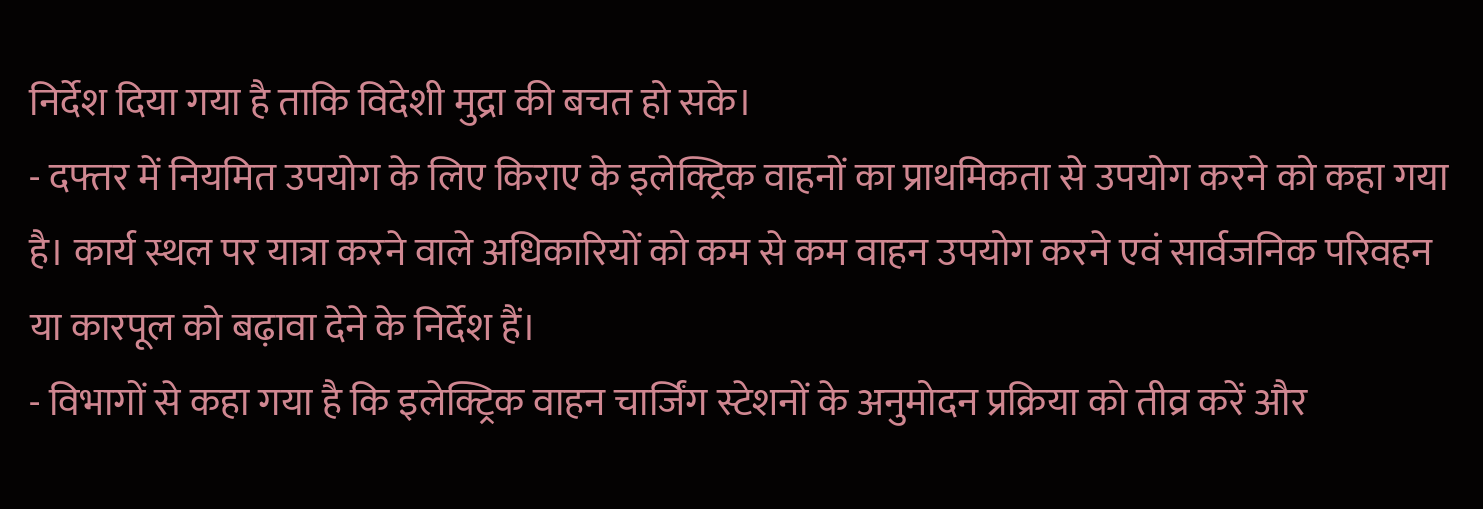निर्देश दिया गया है ताकि विदेशी मुद्रा की बचत हो सके।
- दफ्तर में नियमित उपयोग के लिए किराए के इलेक्ट्रिक वाहनों का प्राथमिकता से उपयोग करने को कहा गया है। कार्य स्थल पर यात्रा करने वाले अधिकारियों को कम से कम वाहन उपयोग करने एवं सार्वजनिक परिवहन या कारपूल को बढ़ावा देने के निर्देश हैं।
- विभागों से कहा गया है कि इलेक्ट्रिक वाहन चार्जिंग स्टेशनों के अनुमोदन प्रक्रिया को तीव्र करें और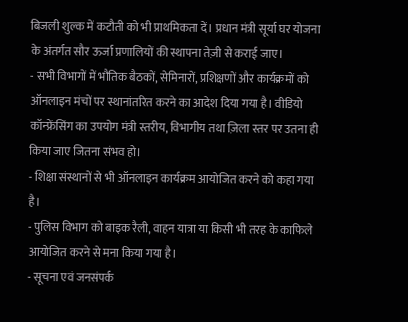बिजली शुल्क में कटौती को भी प्राथमिकता दें। प्रधान मंत्री सूर्या घर योजना के अंतर्गत सौर ऊर्जा प्रणालियों की स्थापना तेज़ी से कराई जाए।
- सभी विभागों में भौतिक बैठकों, सेमिनारों, प्रशिक्षणों और कार्यक्रमों को ऑनलाइन मंचों पर स्थानांतरित करने का आदेश दिया गया है। वीडियो कॉन्फ्रेंसिंग का उपयोग मंत्री स्तरीय, विभागीय तथा ज़िला स्तर पर उतना ही किया जाए जितना संभव हो।
- शिक्षा संस्थानों से भी ऑनलाइन कार्यक्रम आयोजित करने को कहा गया है।
- पुलिस विभाग को बाइक रैली, वाहन यात्रा या किसी भी तरह के काफिले आयोजित करने से मना किया गया है।
- सूचना एवं जनसंपर्क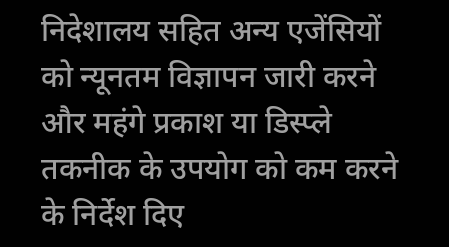निदेशालय सहित अन्य एजेंसियों को न्यूनतम विज्ञापन जारी करने और महंगे प्रकाश या डिस्प्ले तकनीक के उपयोग को कम करने के निर्देश दिए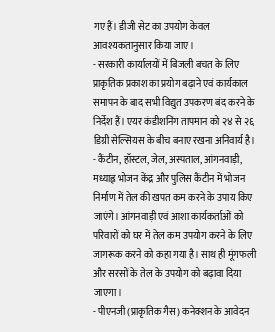गए हैं। डीजी सेट का उपयोग केवल आवश्यकतानुसार किया जाए।
- सरकारी कार्यालयों में बिजली बचत के लिए प्राकृतिक प्रकाश का प्रयोग बढ़ाने एवं कार्यकाल समापन के बाद सभी विद्युत उपकरण बंद करने के निर्देश हैं। एयर कंडीशनिंग तापमान को २४ से २६ डिग्री सेल्सियस के बीच बनाए रखना अनिवार्य है।
- कैंटीन, हॉस्टल, जेल, अस्पताल, आंगनवाड़ी, मध्याह्न भोजन केंद्र और पुलिस कैंटीन में भोजन निर्माण में तेल की खपत कम करने के उपाय किए जाएंगे। आंगनवाड़ी एवं आशा कार्यकर्ताओं को परिवारों को घर में तेल कम उपयोग करने के लिए जागरूक करने को कहा गया है। साथ ही मूंगफली और सरसों के तेल के उपयोग को बढ़ावा दिया जाएगा।
- पीएनजी (प्राकृतिक गैस) कनेक्शन के आवेदन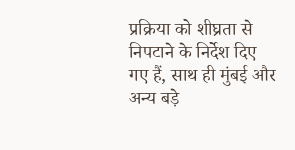प्रक्रिया को शीघ्रता से निपटाने के निर्देश दिए गए हैं, साथ ही मुंबई और अन्य बड़े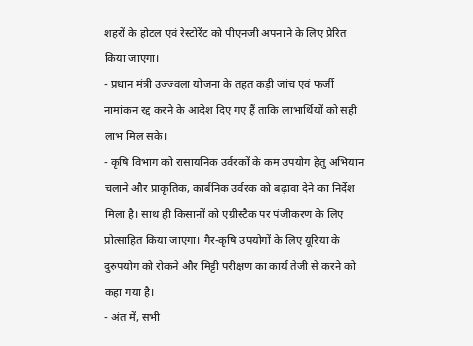शहरों के होटल एवं रेस्टोरेंट को पीएनजी अपनाने के लिए प्रेरित किया जाएगा।
- प्रधान मंत्री उज्ज्वला योजना के तहत कड़ी जांच एवं फर्जी नामांकन रद्द करने के आदेश दिए गए हैं ताकि लाभार्थियों को सही लाभ मिल सके।
- कृषि विभाग को रासायनिक उर्वरकों के कम उपयोग हेतु अभियान चलाने और प्राकृतिक, कार्बनिक उर्वरक को बढ़ावा देने का निर्देश मिला है। साथ ही किसानों को एग्रीस्टैक पर पंजीकरण के लिए प्रोत्साहित किया जाएगा। गैर-कृषि उपयोगों के लिए यूरिया के दुरुपयोग को रोकने और मिट्टी परीक्षण का कार्य तेजी से करने को कहा गया है।
- अंत में, सभी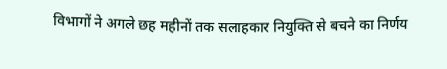विभागों ने अगले छह महीनों तक सलाहकार नियुक्ति से बचने का निर्णय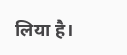लिया है।